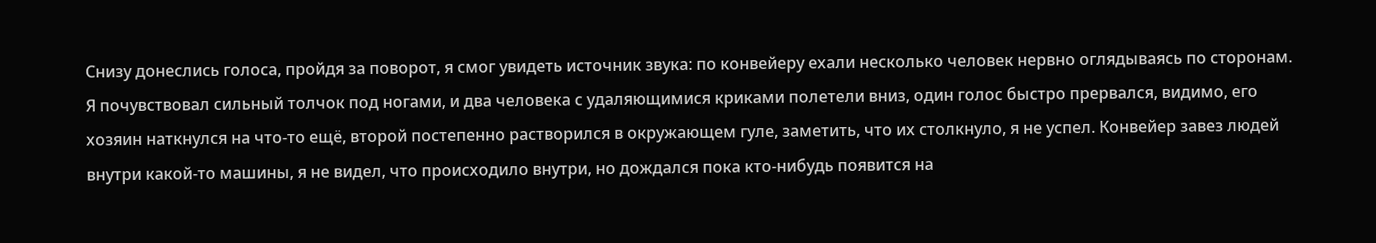Снизу донеслись голоса, пройдя за поворот, я смог увидеть источник звука: по конвейеру ехали несколько человек нервно оглядываясь по сторонам. Я почувствовал сильный толчок под ногами, и два человека с удаляющимися криками полетели вниз, один голос быстро прервался, видимо, его хозяин наткнулся на что-то ещё, второй постепенно растворился в окружающем гуле, заметить, что их столкнуло, я не успел. Конвейер завез людей внутри какой-то машины, я не видел, что происходило внутри, но дождался пока кто-нибудь появится на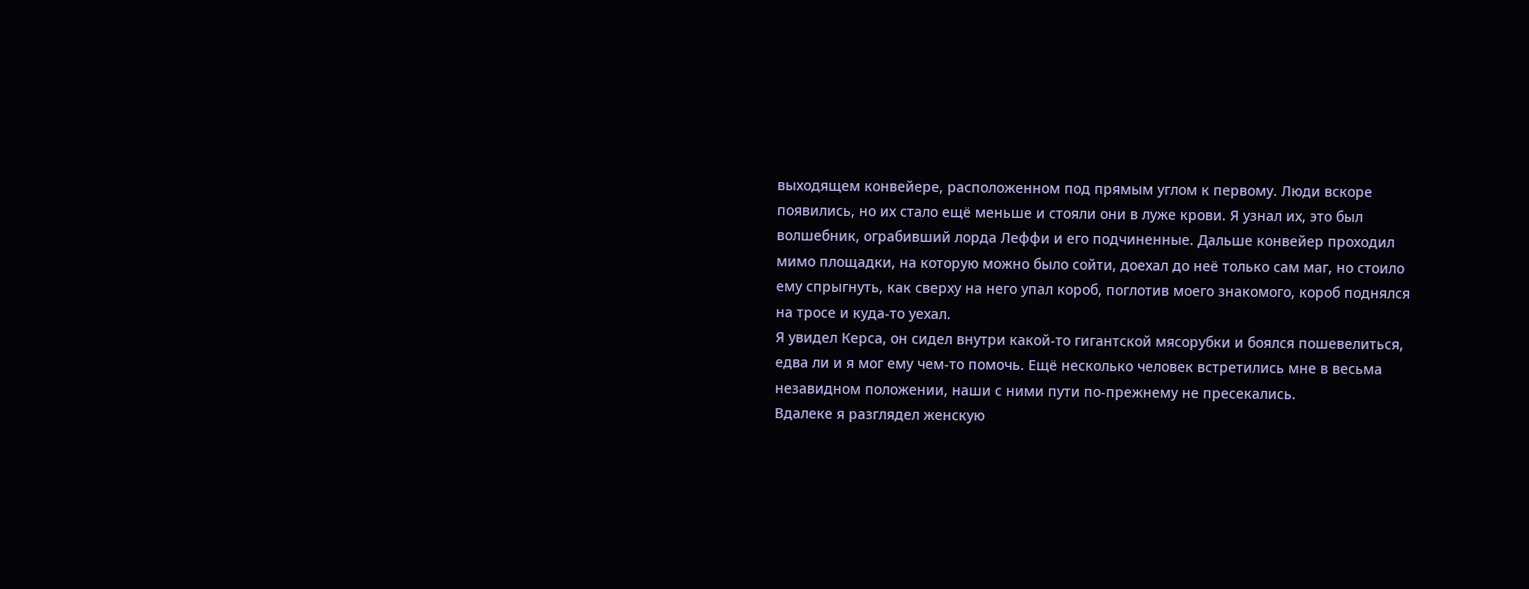выходящем конвейере, расположенном под прямым углом к первому. Люди вскоре появились, но их стало ещё меньше и стояли они в луже крови. Я узнал их, это был волшебник, ограбивший лорда Леффи и его подчиненные. Дальше конвейер проходил мимо площадки, на которую можно было сойти, доехал до неё только сам маг, но стоило ему спрыгнуть, как сверху на него упал короб, поглотив моего знакомого, короб поднялся на тросе и куда-то уехал.
Я увидел Керса, он сидел внутри какой-то гигантской мясорубки и боялся пошевелиться, едва ли и я мог ему чем-то помочь. Ещё несколько человек встретились мне в весьма незавидном положении, наши с ними пути по-прежнему не пресекались.
Вдалеке я разглядел женскую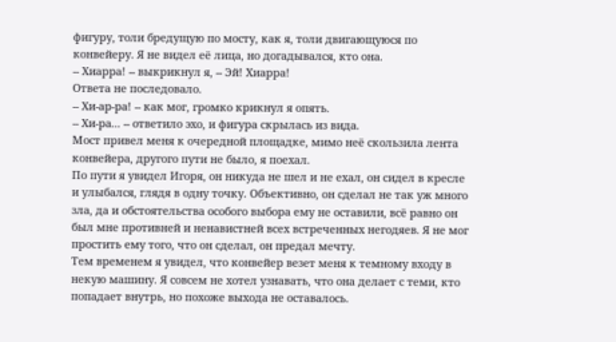фигуру, толи бредущую по мосту, как я, толи двигающуюся по конвейеру. Я не видел её лица, но догадывался, кто она.
-- Хиарра! -- выкрикнул я, -- Эй! Хиарра!
Ответа не последовало.
-- Хи-ар-ра! -- как мог, громко крикнул я опять.
-- Хи-ра... -- ответило эхо, и фигура скрылась из вида.
Мост привел меня к очередной площадке, мимо неё скользила лента конвейера, другого пути не было, я поехал.
По пути я увидел Игоря, он никуда не шел и не ехал, он сидел в кресле и улыбался, глядя в одну точку. Объективно, он сделал не так уж много зла, да и обстоятельства особого выбора ему не оставили, всё равно он был мне противней и ненавистней всех встреченных негодяев. Я не мог простить ему того, что он сделал, он предал мечту.
Тем временем я увидел, что конвейер везет меня к темному входу в некую машину. Я совсем не хотел узнавать, что она делает с теми, кто попадает внутрь, но похоже выхода не оставалось.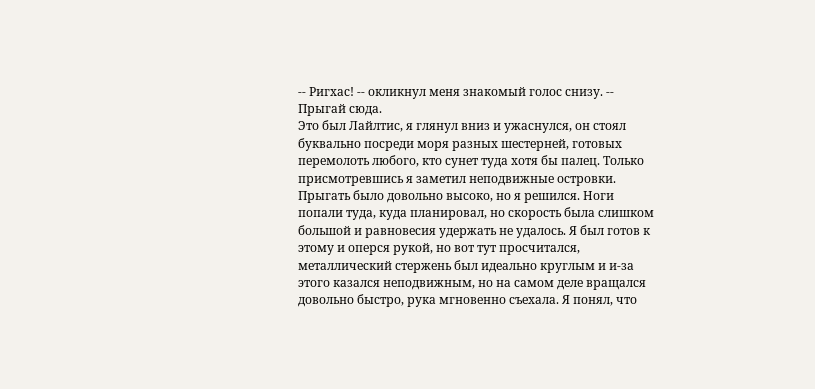-- Ригхас! -- окликнул меня знакомый голос снизу. -- Прыгай сюда.
Это был Лайлтис, я глянул вниз и ужаснулся, он стоял буквально посреди моря разных шестерней, готовых перемолоть любого, кто сунет туда хотя бы палец. Только присмотревшись я заметил неподвижные островки. Прыгать было довольно высоко, но я решился. Ноги попали туда, куда планировал, но скорость была слишком большой и равновесия удержать не удалось. Я был готов к этому и оперся рукой, но вот тут просчитался, металлический стержень был идеально круглым и и-за этого казался неподвижным, но на самом деле вращался довольно быстро, рука мгновенно съехала. Я понял, что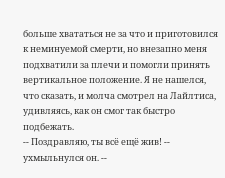больше хвататься не за что и приготовился к неминуемой смерти, но внезапно меня подхватили за плечи и помогли принять вертикальное положение. Я не нашелся, что сказать, и молча смотрел на Лайлтиса, удивляясь, как он смог так быстро подбежать.
-- Поздравляю, ты всё ещё жив! -- ухмыльнулся он. --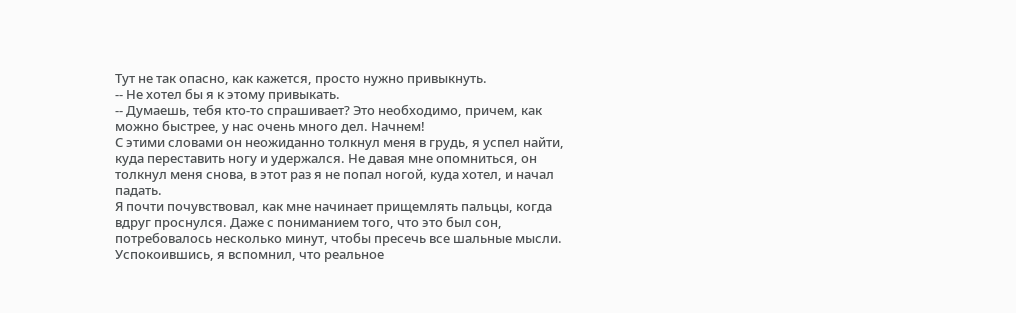Тут не так опасно, как кажется, просто нужно привыкнуть.
-- Не хотел бы я к этому привыкать.
-- Думаешь, тебя кто-то спрашивает? Это необходимо, причем, как можно быстрее, у нас очень много дел. Начнем!
С этими словами он неожиданно толкнул меня в грудь, я успел найти, куда переставить ногу и удержался. Не давая мне опомниться, он толкнул меня снова, в этот раз я не попал ногой, куда хотел, и начал падать.
Я почти почувствовал, как мне начинает прищемлять пальцы, когда вдруг проснулся. Даже с пониманием того, что это был сон, потребовалось несколько минут, чтобы пресечь все шальные мысли. Успокоившись, я вспомнил, что реальное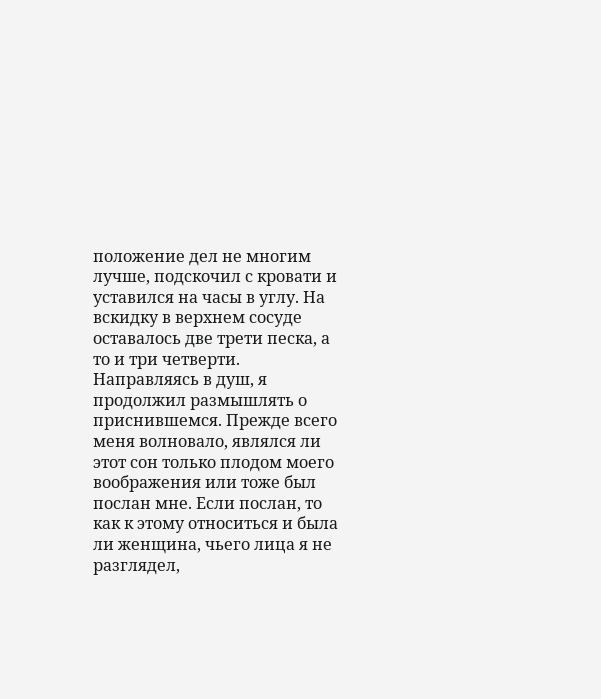положение дел не многим лучше, подскочил с кровати и уставился на часы в углу. На вскидку в верхнем сосуде оставалось две трети песка, а то и три четверти.
Направляясь в душ, я продолжил размышлять о приснившемся. Прежде всего меня волновало, являлся ли этот сон только плодом моего воображения или тоже был послан мне. Если послан, то как к этому относиться и была ли женщина, чьего лица я не разглядел,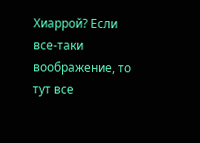Хиаррой? Если все-таки воображение, то тут все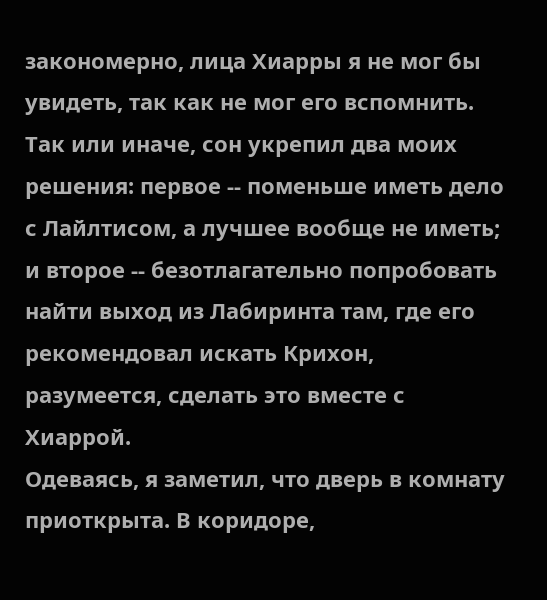закономерно, лица Хиарры я не мог бы увидеть, так как не мог его вспомнить.
Так или иначе, сон укрепил два моих решения: первое -- поменьше иметь дело с Лайлтисом, а лучшее вообще не иметь; и второе -- безотлагательно попробовать найти выход из Лабиринта там, где его рекомендовал искать Крихон, разумеется, сделать это вместе с Хиаррой.
Одеваясь, я заметил, что дверь в комнату приоткрыта. В коридоре,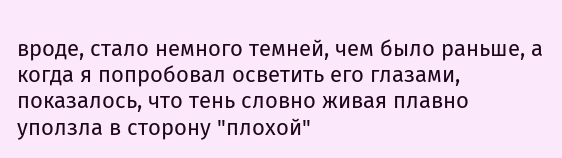вроде, стало немного темней, чем было раньше, а когда я попробовал осветить его глазами, показалось, что тень словно живая плавно уползла в сторону "плохой"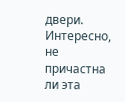двери. Интересно, не причастна ли эта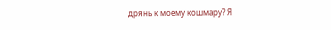дрянь к моему кошмару? Я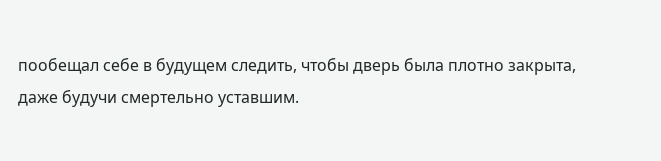пообещал себе в будущем следить, чтобы дверь была плотно закрыта, даже будучи смертельно уставшим.